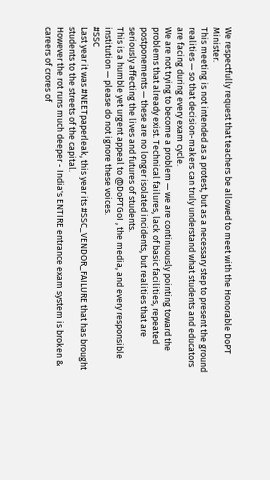We respectfully request that teachers be allowed to meet with the Honorable DoPT Minister.
This meeting is not intended as a protest, but as a necessary step to present the ground realities — so that decision-makers can truly understand what students and educators are facing during every exam cycle.
We are not trying to become a problem — we are continuously pointing toward the problems that already exist. Technical failures, lack of basic facilities, repeated postponements — these are no longer isolated incidents, but realities that are seriously affecting the lives and futures of students.
This is a humble yet urgent appeal to @DoPTGoI , the media, and every responsible institution — please do not ignore these voices.
#SSC
Last year it was #NEETpaperleak, this year its #SSC_VENDOR_FAILURE that has brought students to the streets of the capital.
However the rot runs much deeper - India's ENTIRE entrance exam system is broken & careers of crores of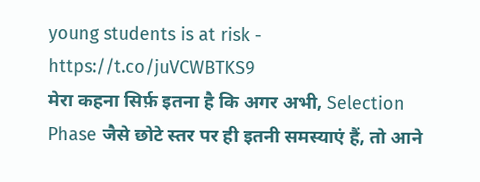young students is at risk - https://t.co/juVCWBTKS9
मेरा कहना सिर्फ़ इतना है कि अगर अभी, Selection Phase जैसे छोटे स्तर पर ही इतनी समस्याएं हैं, तो आने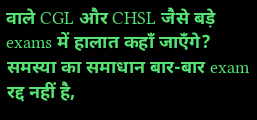वाले CGL और CHSL जैसे बड़े exams में हालात कहाँ जाएँगे? समस्या का समाधान बार-बार exam रद्द नहीं है,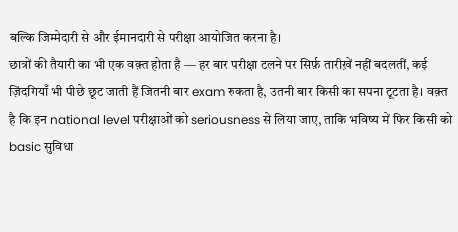बल्कि जिम्मेदारी से और ईमानदारी से परीक्षा आयोजित करना है।
छात्रों की तैयारी का भी एक वक़्त होता है — हर बार परीक्षा टलने पर सिर्फ़ तारीख़ें नहीं बदलतीं, कई ज़िंदगियाँ भी पीछे छूट जाती हैं जितनी बार exam रुकता है, उतनी बार किसी का सपना टूटता है। वक़्त है कि इन national level परीक्षाओं को seriousness से लिया जाए, ताकि भविष्य में फिर किसी को basic सुविधा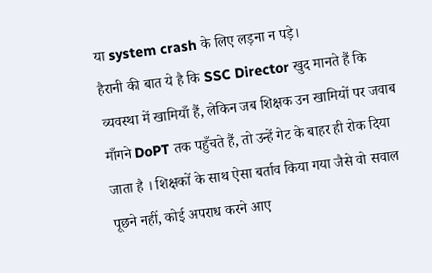या system crash के लिए लड़ना न पड़े।
हैरानी की बात ये है कि SSC Director खुद मानते हैं कि व्यवस्था में खामियाँ हैं, लेकिन जब शिक्षक उन खामियों पर जवाब माँगने DoPT तक पहुँचते हैं, तो उन्हें गेट के बाहर ही रोक दिया जाता है । शिक्षकों के साथ ऐसा बर्ताव किया गया जैसे वो सवाल पूछने नहीं, कोई अपराध करने आए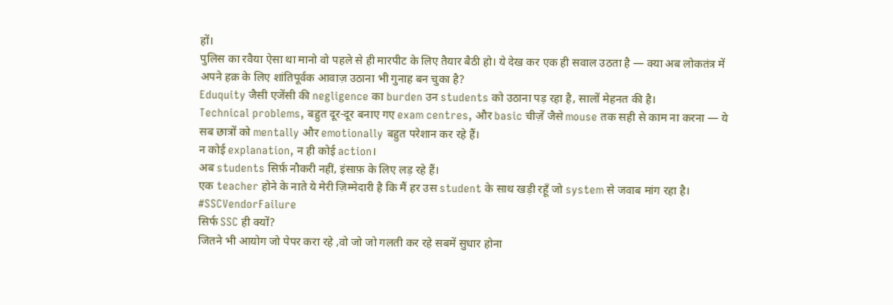हों।
पुलिस का रवैया ऐसा था मानो वो पहले से ही मारपीट के लिए तैयार बैठी हो। ये देख कर एक ही सवाल उठता है — क्या अब लोकतंत्र में अपने हक़ के लिए शांतिपूर्वक आवाज़ उठाना भी गुनाह बन चुका है?
Eduquity जैसी एजेंसी की negligence का burden उन students को उठाना पड़ रहा है, सालों मेहनत की है।
Technical problems, बहुत दूर-दूर बनाए गए exam centres, और basic चीज़ें जैसे mouse तक सही से काम ना करना — ये सब छात्रों को mentally और emotionally बहुत परेशान कर रहे हैं।
न कोई explanation, न ही कोई action।
अब students सिर्फ़ नौकरी नहीं, इंसाफ़ के लिए लड़ रहे हैं।
एक teacher होने के नाते ये मेरी ज़िम्मेदारी है कि मैं हर उस student के साथ खड़ी रहूँ जो system से जवाब मांग रहा है।
#SSCVendorFailure
सिर्फ SSC ही क्यों?
जितने भी आयोग जो पेपर करा रहे ,वो जो जो गलती कर रहे सबमें सुधार होना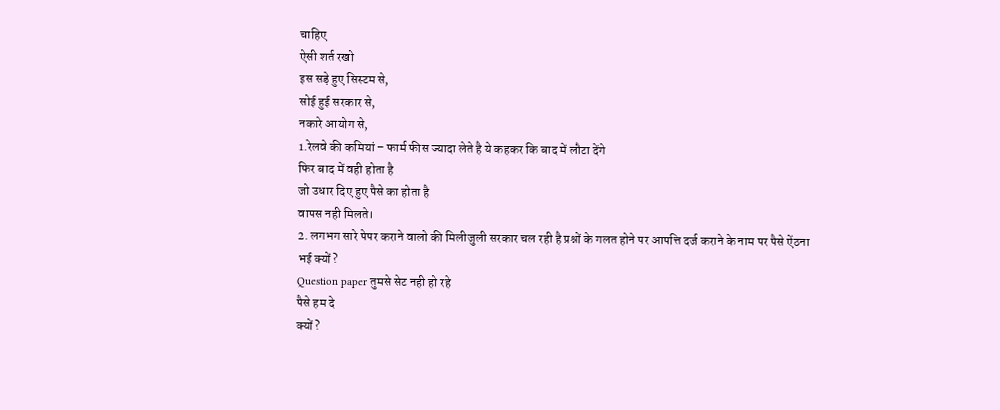चाहिए
ऐसी शर्त रखो
इस सड़े हुए सिस्टम से,
सोई हुई सरकार से,
नकारे आयोग से,
1.रेलवे की कमियां – फार्म फीस ज्यादा लेते है ये कहकर कि बाद में लौटा देंगे
फिर बाद में वही होता है
जो उधार दिए हुए पैसे का होता है
वापस नही मिलते।
2. लगभग सारे पेपर कराने वालो की मिलीजुली सरकार चल रही है प्रश्नों के गलत होने पर आपत्ति दर्ज कराने के नाम पर पैसे ऐंठना
भई क्यों?
Question paper तुमसे सेट नही हो रहे
पैसे हम दे
क्यों?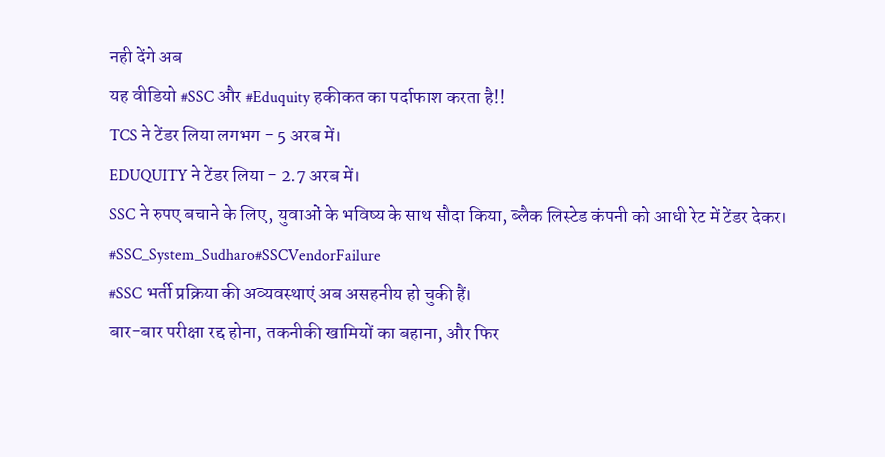नही देंगे अब
यह वीडियो #SSC और #Eduquity हकीकत का पर्दाफाश करता है!!
TCS ने टेंडर लिया लगभग - 5 अरब में।
EDUQUITY ने टेंडर लिया - 2.7 अरब में।
SSC ने रुपए बचाने के लिए, युवाओं के भविष्य के साथ सौदा किया, ब्लैक लिस्टेड कंपनी को आधी रेट में टेंडर देकर।
#SSC_System_Sudharo#SSCVendorFailure
#SSC भर्ती प्रक्रिया की अव्यवस्थाएं अब असहनीय हो चुकी हैं।
बार-बार परीक्षा रद्द होना, तकनीकी खामियों का बहाना, और फिर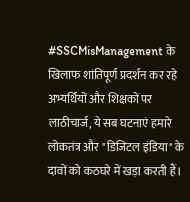#SSCMisManagement के खिलाफ शांतिपूर्ण प्रदर्शन कर रहे अभ्यर्थियों और शिक्षकों पर लाठीचार्ज, ये सब घटनाएं हमारे लोकतंत्र और "डिजिटल इंडिया" के दावों को कठघरे में खड़ा करती हैं।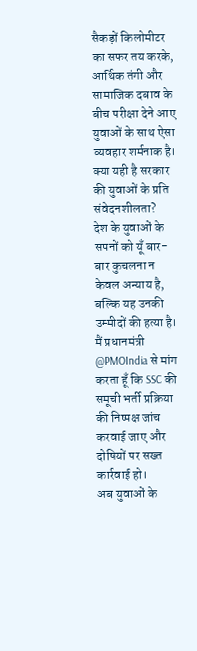सैकड़ों किलोमीटर का सफर तय करके, आर्थिक तंगी और सामाजिक दबाव के बीच परीक्षा देने आए युवाओं के साथ ऐसा व्यवहार शर्मनाक है। क्या यही है सरकार की युवाओं के प्रति संवेदनशीलता?
देश के युवाओं के सपनों को यूँ बार-बार कुचलना न केवल अन्याय है, बल्कि यह उनकी उम्मीदों की हत्या है।
मैं प्रधानमंत्री @PMOIndia से मांग करता हूँ कि SSC की समूची भर्ती प्रक्रिया की निष्पक्ष जांच करवाई जाए और दोषियों पर सख्त कार्रवाई हो।
अब युवाओं के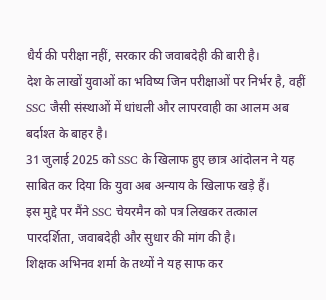धैर्य की परीक्षा नहीं, सरकार की जवाबदेही की बारी है।
देश के लाखों युवाओं का भविष्य जिन परीक्षाओं पर निर्भर है, वहीं SSC जैसी संस्थाओं में धांधली और लापरवाही का आलम अब बर्दाश्त के बाहर है।
31 जुलाई 2025 को SSC के खिलाफ हुए छात्र आंदोलन ने यह साबित कर दिया कि युवा अब अन्याय के खिलाफ खड़े हैं।
इस मुद्दे पर मैंने SSC चेयरमैन को पत्र लिखकर तत्काल पारदर्शिता, जवाबदेही और सुधार की मांग की है।
शिक्षक अभिनव शर्मा के तथ्यों ने यह साफ कर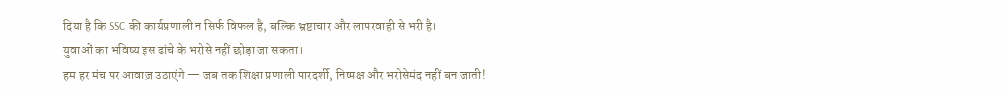दिया है कि SSC की कार्यप्रणाली न सिर्फ विफल है, बल्कि भ्रष्टाचार और लापरवाही से भरी है।
युवाओं का भविष्य इस ढांचे के भरोसे नहीं छोड़ा जा सकता।
हम हर मंच पर आवाज़ उठाएंगे — जब तक शिक्षा प्रणाली पारदर्शी, निष्पक्ष और भरोसेमंद नहीं बन जाती!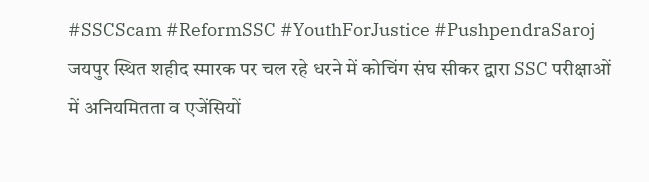#SSCScam #ReformSSC #YouthForJustice #PushpendraSaroj
जयपुर स्थित शहीद स्मारक पर चल रहे धरने में कोचिंग संघ सीकर द्वारा SSC परीक्षाओं में अनियमितता व एजेंसियों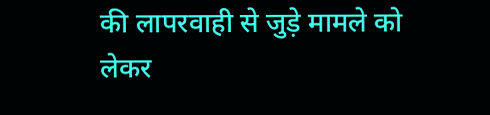की लापरवाही से जुड़े मामले को लेकर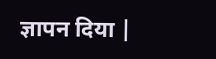ज्ञापन दिया |